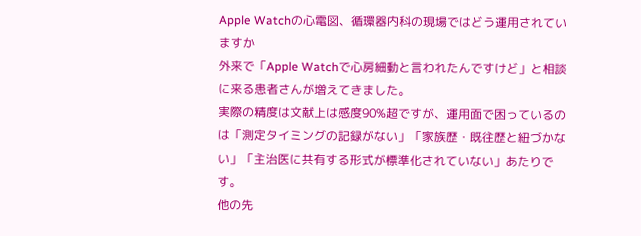Apple Watchの心電図、循環器内科の現場ではどう運用されていますか
外来で「Apple Watchで心房細動と言われたんですけど」と相談に来る患者さんが増えてきました。
実際の精度は文献上は感度90%超ですが、運用面で困っているのは「測定タイミングの記録がない」「家族歴・既往歴と紐づかない」「主治医に共有する形式が標準化されていない」あたりです。
他の先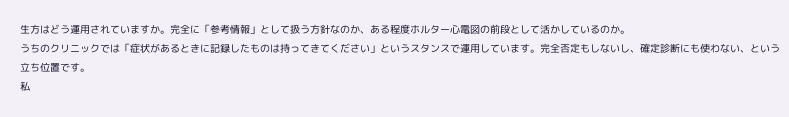生方はどう運用されていますか。完全に「参考情報」として扱う方針なのか、ある程度ホルター心電図の前段として活かしているのか。
うちのクリニックでは「症状があるときに記録したものは持ってきてください」というスタンスで運用しています。完全否定もしないし、確定診断にも使わない、という立ち位置です。
私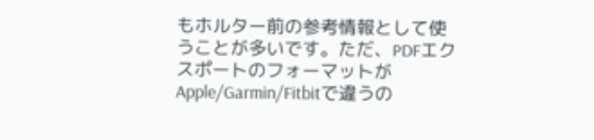もホルター前の参考情報として使うことが多いです。ただ、PDFエクスポートのフォーマットがApple/Garmin/Fitbitで違うの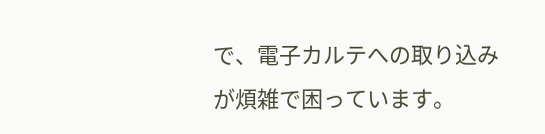で、電子カルテへの取り込みが煩雑で困っています。